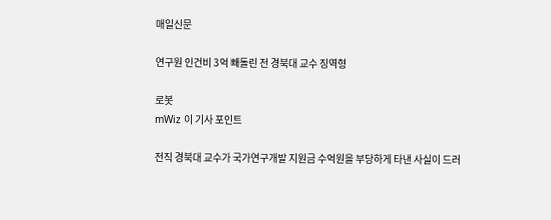매일신문

연구원 인건비 3억 빼돌린 전 경북대 교수 징역형

로봇
mWiz 이 기사 포인트

전직 경북대 교수가 국가연구개발 지원금 수억원을 부당하게 타낸 사실이 드러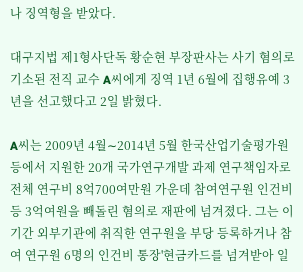나 징역형을 받았다.

대구지법 제1형사단독 황순현 부장판사는 사기 혐의로 기소된 전직 교수 A씨에게 징역 1년 6월에 집행유예 3년을 선고했다고 2일 밝혔다.

A씨는 2009년 4월∼2014년 5월 한국산업기술평가원 등에서 지원한 20개 국가연구개발 과제 연구책임자로 전체 연구비 8억700여만원 가운데 참여연구원 인건비 등 3억여원을 빼돌린 혐의로 재판에 넘겨졌다. 그는 이 기간 외부기관에 취직한 연구원을 부당 등록하거나 참여 연구원 6명의 인건비 통장'현금카드를 넘겨받아 일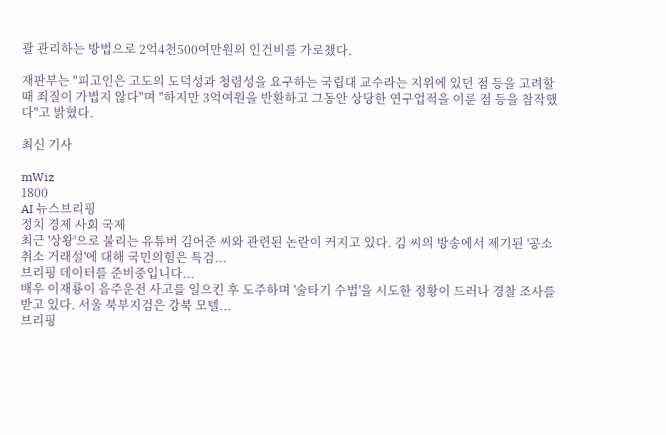괄 관리하는 방법으로 2억4천500여만원의 인건비를 가로챘다.

재판부는 "피고인은 고도의 도덕성과 청렴성을 요구하는 국립대 교수라는 지위에 있던 점 등을 고려할 때 죄질이 가볍지 않다"며 "하지만 3억여원을 반환하고 그동안 상당한 연구업적을 이룬 점 등을 참작했다"고 밝혔다.

최신 기사

mWiz
1800
AI 뉴스브리핑
정치 경제 사회 국제
최근 '상왕'으로 불리는 유튜버 김어준 씨와 관련된 논란이 커지고 있다. 김 씨의 방송에서 제기된 '공소취소 거래설'에 대해 국민의힘은 특검...
브리핑 데이터를 준비중입니다...
배우 이재룡이 음주운전 사고를 일으킨 후 도주하며 '술타기 수법'을 시도한 정황이 드러나 경찰 조사를 받고 있다. 서울 북부지검은 강북 모텔...
브리핑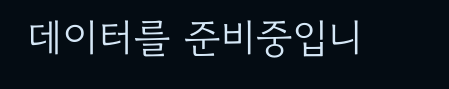데이터를 준비중입니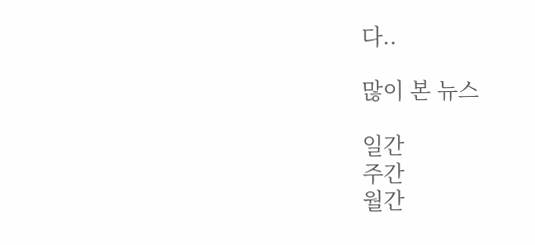다..

많이 본 뉴스

일간
주간
월간